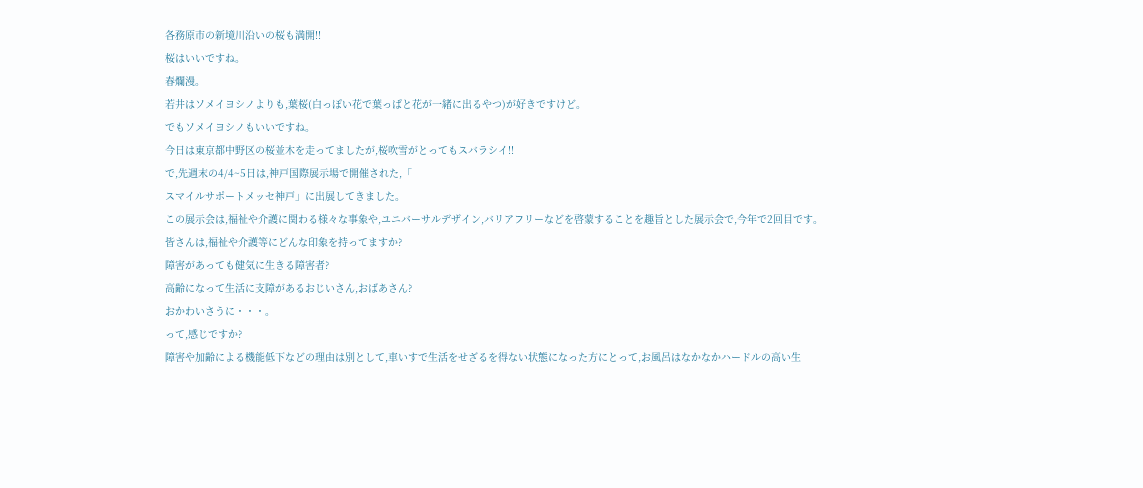各務原市の新境川沿いの桜も満開!!
桜はいいですね。
春爛漫。
若井はソメイヨシノよりも,葉桜(白っぽい花で葉っぱと花が一緒に出るやつ)が好きですけど。
でもソメイヨシノもいいですね。
今日は東京都中野区の桜並木を走ってましたが,桜吹雪がとってもスバラシイ!!
で,先週末の4/4~5日は,神戸国際展示場で開催された,「
スマイルサポートメッセ神戸」に出展してきました。
この展示会は,福祉や介護に関わる様々な事象や,ユニバーサルデザイン,バリアフリーなどを啓蒙することを趣旨とした展示会で,今年で2回目です。
皆さんは,福祉や介護等にどんな印象を持ってますか?
障害があっても健気に生きる障害者?
高齢になって生活に支障があるおじいさん,おばあさん?
おかわいさうに・・・。
って,感じですか?
障害や加齢による機能低下などの理由は別として,車いすで生活をせざるを得ない状態になった方にとって,お風呂はなかなかハードルの高い生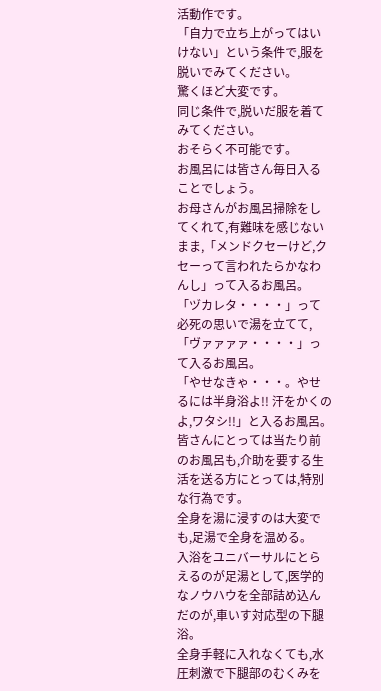活動作です。
「自力で立ち上がってはいけない」という条件で,服を脱いでみてください。
驚くほど大変です。
同じ条件で,脱いだ服を着てみてください。
おそらく不可能です。
お風呂には皆さん毎日入ることでしょう。
お母さんがお風呂掃除をしてくれて,有難味を感じないまま,「メンドクセーけど,クセーって言われたらかなわんし」って入るお風呂。
「ヅカレタ・・・・」って必死の思いで湯を立てて,「ヴァァァァ・・・・」って入るお風呂。
「やせなきゃ・・・。やせるには半身浴よ!! 汗をかくのよ,ワタシ!!」と入るお風呂。
皆さんにとっては当たり前のお風呂も,介助を要する生活を送る方にとっては,特別な行為です。
全身を湯に浸すのは大変でも,足湯で全身を温める。
入浴をユニバーサルにとらえるのが足湯として,医学的なノウハウを全部詰め込んだのが,車いす対応型の下腿浴。
全身手軽に入れなくても,水圧刺激で下腿部のむくみを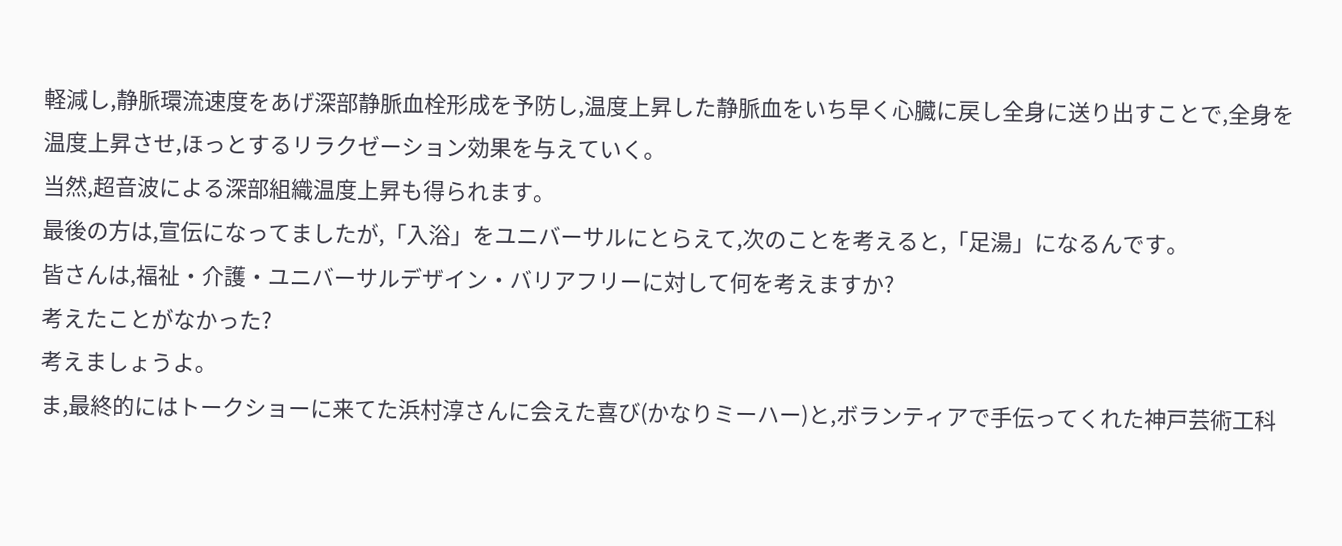軽減し,静脈環流速度をあげ深部静脈血栓形成を予防し,温度上昇した静脈血をいち早く心臓に戻し全身に送り出すことで,全身を温度上昇させ,ほっとするリラクゼーション効果を与えていく。
当然,超音波による深部組織温度上昇も得られます。
最後の方は,宣伝になってましたが,「入浴」をユニバーサルにとらえて,次のことを考えると,「足湯」になるんです。
皆さんは,福祉・介護・ユニバーサルデザイン・バリアフリーに対して何を考えますか?
考えたことがなかった?
考えましょうよ。
ま,最終的にはトークショーに来てた浜村淳さんに会えた喜び(かなりミーハー)と,ボランティアで手伝ってくれた神戸芸術工科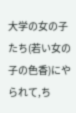大学の女の子たち(若い女の子の色香)にやられて,ち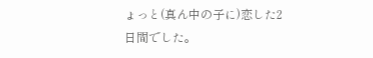ょっと(真ん中の子に)恋した2日間でした。